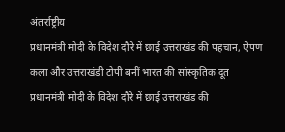अंतर्राष्ट्रीय
प्रधानमंत्री मोदी के विदेश दौरे में छाई उत्तराखंड की पहचान, ऐपण कला और उत्तराखंडी टोपी बनीं भारत की सांस्कृतिक दूत
प्रधानमंत्री मोदी के विदेश दौरे में छाई उत्तराखंड की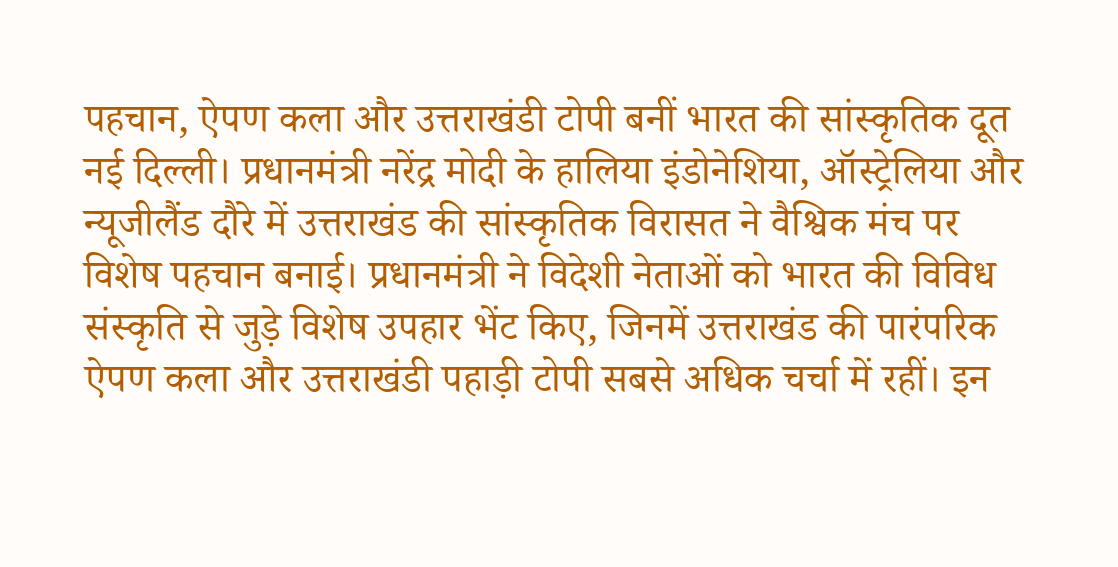पहचान, ऐपण कला और उत्तराखंडी टोपी बनीं भारत की सांस्कृतिक दूत
नई दिल्ली। प्रधानमंत्री नरेंद्र मोदी के हालिया इंडोनेशिया, ऑस्ट्रेलिया और न्यूजीलैंड दौरे में उत्तराखंड की सांस्कृतिक विरासत ने वैश्विक मंच पर विशेष पहचान बनाई। प्रधानमंत्री ने विदेशी नेताओं को भारत की विविध संस्कृति से जुड़े विशेष उपहार भेंट किए, जिनमें उत्तराखंड की पारंपरिक ऐपण कला और उत्तराखंडी पहाड़ी टोपी सबसे अधिक चर्चा में रहीं। इन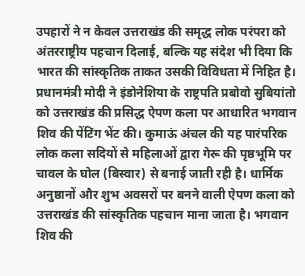उपहारों ने न केवल उत्तराखंड की समृद्ध लोक परंपरा को अंतरराष्ट्रीय पहचान दिलाई, बल्कि यह संदेश भी दिया कि भारत की सांस्कृतिक ताकत उसकी विविधता में निहित है।
प्रधानमंत्री मोदी ने इंडोनेशिया के राष्ट्रपति प्रबोवो सुबियांतो को उत्तराखंड की प्रसिद्ध ऐपण कला पर आधारित भगवान शिव की पेंटिंग भेंट की। कुमाऊं अंचल की यह पारंपरिक लोक कला सदियों से महिलाओं द्वारा गेरू की पृष्ठभूमि पर चावल के घोल (बिस्वार) से बनाई जाती रही है। धार्मिक अनुष्ठानों और शुभ अवसरों पर बनने वाली ऐपण कला को उत्तराखंड की सांस्कृतिक पहचान माना जाता है। भगवान शिव की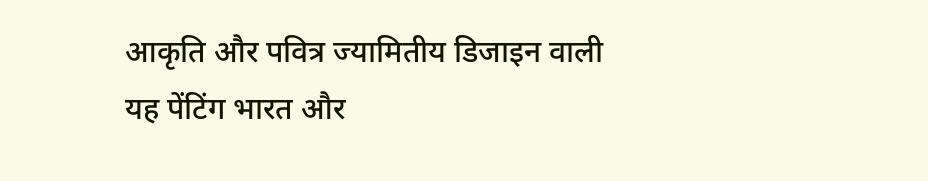आकृति और पवित्र ज्यामितीय डिजाइन वाली यह पेंटिंग भारत और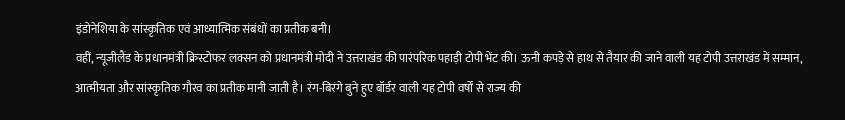इंडोनेशिया के सांस्कृतिक एवं आध्यात्मिक संबंधों का प्रतीक बनी।
वहीं, न्यूजीलैंड के प्रधानमंत्री क्रिस्टोफर लक्सन को प्रधानमंत्री मोदी ने उत्तराखंड की पारंपरिक पहाड़ी टोपी भेंट की। ऊनी कपड़े से हाथ से तैयार की जाने वाली यह टोपी उत्तराखंड में सम्मान, आत्मीयता और सांस्कृतिक गौरव का प्रतीक मानी जाती है। रंग-बिरंगे बुने हुए बॉर्डर वाली यह टोपी वर्षों से राज्य की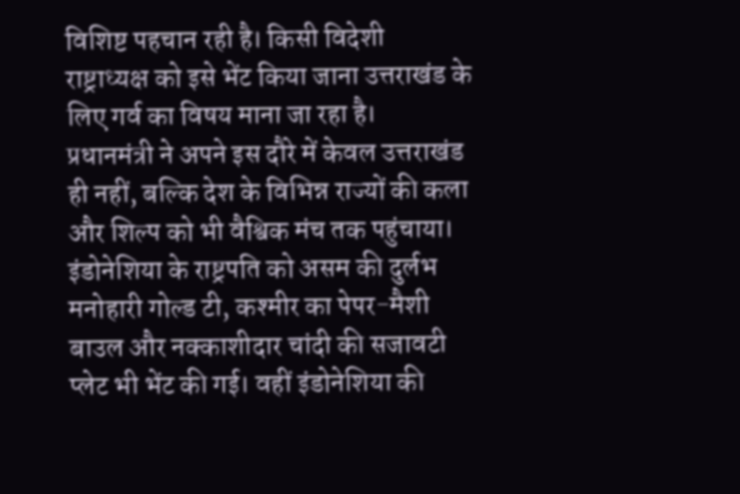विशिष्ट पहचान रही है। किसी विदेशी राष्ट्राध्यक्ष को इसे भेंट किया जाना उत्तराखंड के लिए गर्व का विषय माना जा रहा है।
प्रधानमंत्री ने अपने इस दौरे में केवल उत्तराखंड ही नहीं, बल्कि देश के विभिन्न राज्यों की कला और शिल्प को भी वैश्विक मंच तक पहुंचाया। इंडोनेशिया के राष्ट्रपति को असम की दुर्लभ मनोहारी गोल्ड टी, कश्मीर का पेपर-मैशी बाउल और नक्काशीदार चांदी की सजावटी प्लेट भी भेंट की गई। वहीं इंडोनेशिया की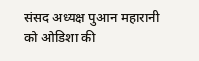संसद अध्यक्ष पुआन महारानी को ओडिशा की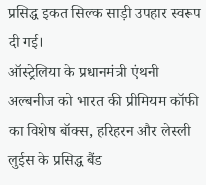प्रसिद्ध इकत सिल्क साड़ी उपहार स्वरूप दी गई।
ऑस्ट्रेलिया के प्रधानमंत्री एंथनी अल्बनीज को भारत की प्रीमियम कॉफी का विशेष बॉक्स, हरिहरन और लेस्ली लुईस के प्रसिद्ध बैंड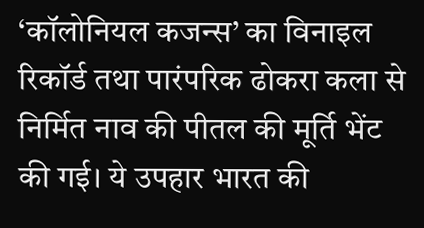‘कॉलोनियल कजन्स’ का विनाइल रिकॉर्ड तथा पारंपरिक ढोकरा कला से निर्मित नाव की पीतल की मूर्ति भेंट की गई। ये उपहार भारत की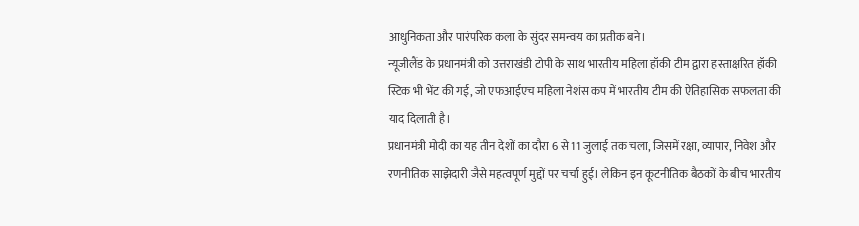आधुनिकता और पारंपरिक कला के सुंदर समन्वय का प्रतीक बने।
न्यूजीलैंड के प्रधानमंत्री को उत्तराखंडी टोपी के साथ भारतीय महिला हॉकी टीम द्वारा हस्ताक्षरित हॉकी स्टिक भी भेंट की गई, जो एफआईएच महिला नेशंस कप में भारतीय टीम की ऐतिहासिक सफलता की याद दिलाती है।
प्रधानमंत्री मोदी का यह तीन देशों का दौरा 6 से 11 जुलाई तक चला, जिसमें रक्षा, व्यापार, निवेश और रणनीतिक साझेदारी जैसे महत्वपूर्ण मुद्दों पर चर्चा हुई। लेकिन इन कूटनीतिक बैठकों के बीच भारतीय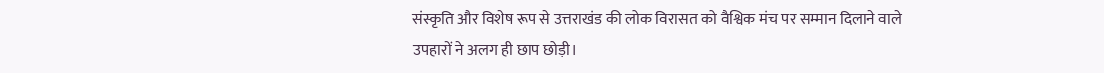संस्कृति और विशेष रूप से उत्तराखंड की लोक विरासत को वैश्विक मंच पर सम्मान दिलाने वाले उपहारों ने अलग ही छाप छोड़ी।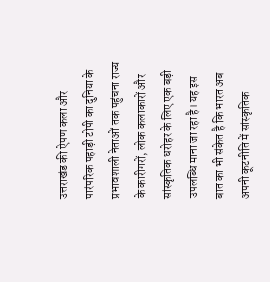उत्तराखंड की ऐपण कला और पारंपरिक पहाड़ी टोपी का दुनिया के प्रभावशाली नेताओं तक पहुंचना राज्य के कारीगरों, लोक कलाकारों और सांस्कृतिक धरोहर के लिए एक बड़ी उपलब्धि माना जा रहा है। यह इस बात का भी संकेत है कि भारत अब अपनी कूटनीति में सांस्कृतिक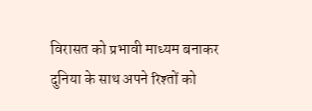विरासत को प्रभावी माध्यम बनाकर दुनिया के साथ अपने रिश्तों को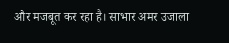और मजबूत कर रहा है। साभार अमर उजाला